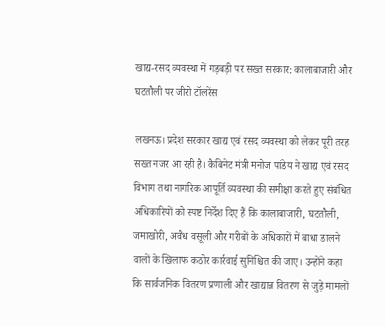खाद्य-रसद व्यवस्था में गड़बड़ी पर सख्त सरकार: कालाबाजारी और घटतौली पर जीरो टॉलरेंस

लखनऊ। प्रदेश सरकार खाद्य एवं रसद व्यवस्था को लेकर पूरी तरह सख्त नजर आ रही है। कैबिनेट मंत्री मनोज पांडेय ने खाद्य एवं रसद विभाग तथा नागरिक आपूर्ति व्यवस्था की समीक्षा करते हुए संबंधित अधिकारियों को स्पष्ट निर्देश दिए हैं कि कालाबाजारी, घटतौली, जमाखोरी, अवैध वसूली और गरीबों के अधिकारों में बाधा डालने वालों के खिलाफ कठोर कार्रवाई सुनिश्चित की जाए। उन्होंने कहा कि सार्वजनिक वितरण प्रणाली और खाद्यान्न वितरण से जुड़े मामलों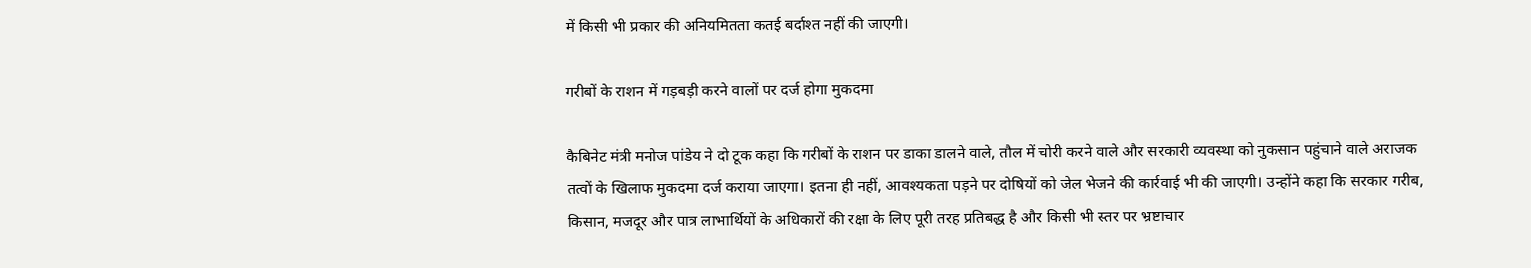में किसी भी प्रकार की अनियमितता कतई बर्दाश्त नहीं की जाएगी।

गरीबों के राशन में गड़बड़ी करने वालों पर दर्ज होगा मुकदमा

कैबिनेट मंत्री मनोज पांडेय ने दो टूक कहा कि गरीबों के राशन पर डाका डालने वाले, तौल में चोरी करने वाले और सरकारी व्यवस्था को नुकसान पहुंचाने वाले अराजक तत्वों के खिलाफ मुकदमा दर्ज कराया जाएगा। इतना ही नहीं, आवश्यकता पड़ने पर दोषियों को जेल भेजने की कार्रवाई भी की जाएगी। उन्होंने कहा कि सरकार गरीब, किसान, मजदूर और पात्र लाभार्थियों के अधिकारों की रक्षा के लिए पूरी तरह प्रतिबद्ध है और किसी भी स्तर पर भ्रष्टाचार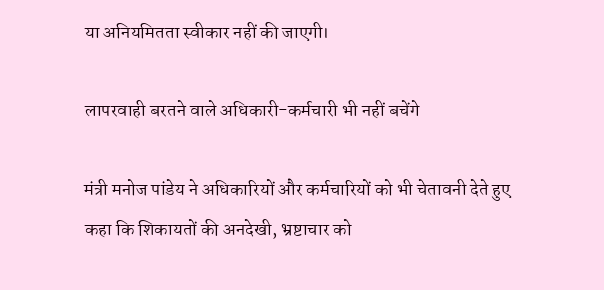या अनियमितता स्वीकार नहीं की जाएगी।

लापरवाही बरतने वाले अधिकारी-कर्मचारी भी नहीं बचेंगे

मंत्री मनोज पांडेय ने अधिकारियों और कर्मचारियों को भी चेतावनी देते हुए कहा कि शिकायतों की अनदेखी, भ्रष्टाचार को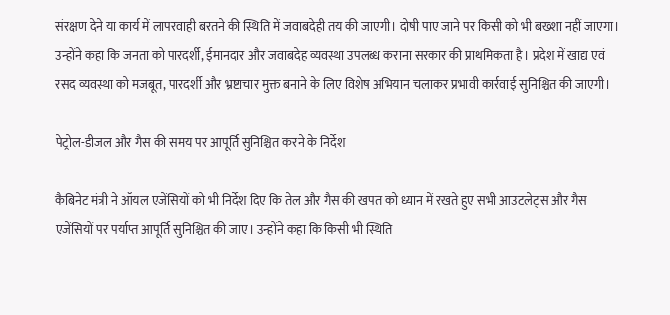संरक्षण देने या कार्य में लापरवाही बरतने की स्थिति में जवाबदेही तय की जाएगी। दोषी पाए जाने पर किसी को भी बख्शा नहीं जाएगा। उन्होंने कहा कि जनता को पारदर्शी, ईमानदार और जवाबदेह व्यवस्था उपलब्ध कराना सरकार की प्राथमिकता है। प्रदेश में खाद्य एवं रसद व्यवस्था को मजबूत, पारदर्शी और भ्रष्टाचार मुक्त बनाने के लिए विशेष अभियान चलाकर प्रभावी कार्रवाई सुनिश्चित की जाएगी।

पेट्रोल-डीजल और गैस की समय पर आपूर्ति सुनिश्चित करने के निर्देश

कैबिनेट मंत्री ने ऑयल एजेंसियों को भी निर्देश दिए कि तेल और गैस की खपत को ध्यान में रखते हुए सभी आउटलेट्स और गैस एजेंसियों पर पर्याप्त आपूर्ति सुनिश्चित की जाए। उन्होंने कहा कि किसी भी स्थिति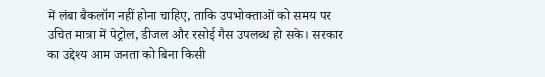में लंबा बैकलॉग नहीं होना चाहिए, ताकि उपभोक्ताओं को समय पर उचित मात्रा में पेट्रोल, डीजल और रसोई गैस उपलब्ध हो सके। सरकार का उद्देश्य आम जनता को बिना किसी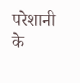परेशानी के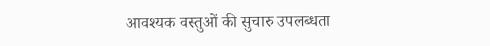आवश्यक वस्तुओं की सुचारु उपलब्धता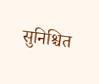सुनिश्चित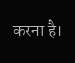करना है।